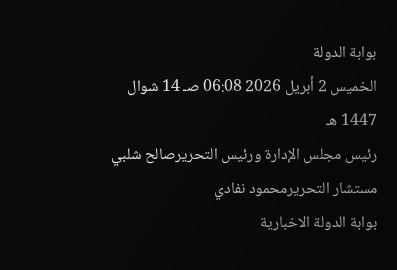بوابة الدولة
الخميس 2 أبريل 2026 06:08 صـ 14 شوال 1447 هـ
رئيس مجلس الإدارة ورئيس التحريرصالح شلبي
مستشار التحريرمحمود نفادي
بوابة الدولة الاخبارية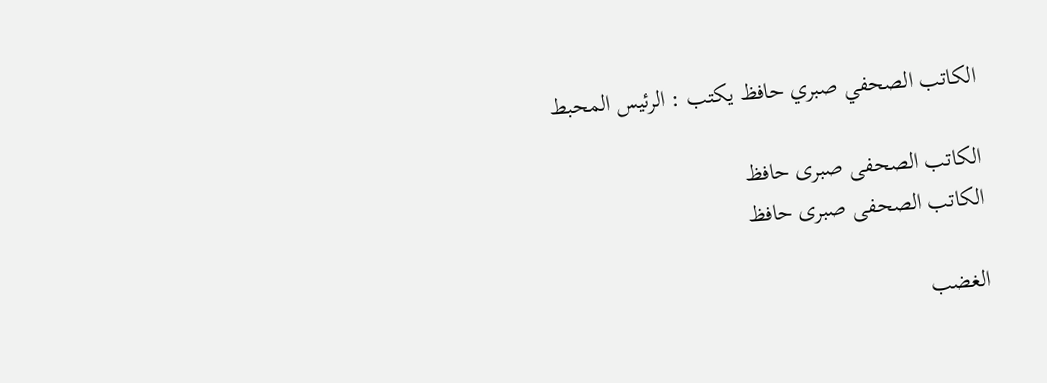الكاتب الصحفي صبري حافظ يكتب : الرئيس المحبط

الكاتب الصحفى صبرى حافظ
الكاتب الصحفى صبرى حافظ

الغضب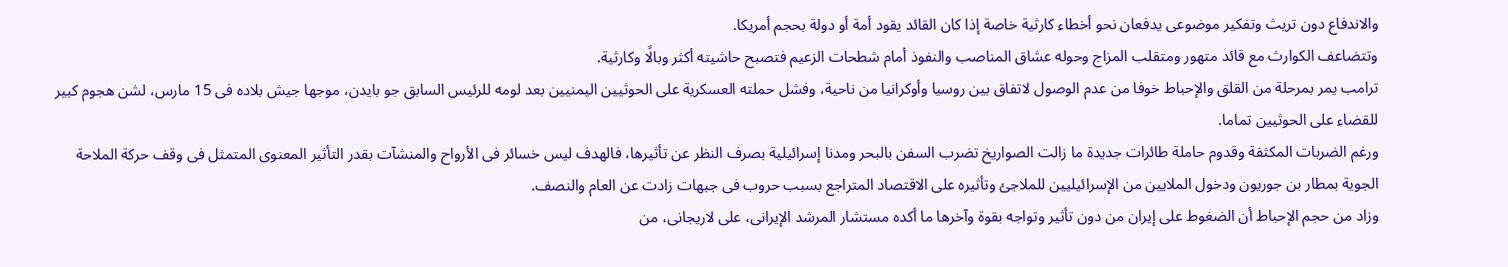والاندفاع دون تريث وتفكير موضوعى يدفعان نحو أخطاء كارثية خاصة إذا كان القائد يقود أمة أو دولة بحجم أمريكا.
وتتضاعف الكوارث مع قائد متهور ومتقلب المزاج وحوله عشاق المناصب والنفوذ أمام شطحات الزعيم فتصبح حاشيته أكثر وبالًا وكارثية.
ترامب يمر بمرحلة من القلق والإحباط خوفا من عدم الوصول لاتفاق بين روسيا وأوكرانيا من ناحية، وفشل حملته العسكرية على الحوثيين اليمنيين بعد لومه للرئيس السابق جو بايدن، موجها جيش بلاده فى 15 مارس، لشن هجوم كبير للقضاء على الحوثيين تماما.
ورغم الضربات المكثفة وقدوم حاملة طائرات جديدة ما زالت الصواريخ تضرب السفن بالبحر ومدنا إسرائيلية بصرف النظر عن تأثيرها، فالهدف ليس خسائر فى الأرواح والمنشآت بقدر التأثير المعنوى المتمثل فى وقف حركة الملاحة الجوية بمطار بن جوريون ودخول الملايين من الإسرائيليين للملاجئ وتأثيره على الاقتصاد المتراجع بسبب حروب فى جبهات زادت عن العام والنصف.
وزاد من حجم الإحباط أن الضغوط على إيران من دون تأثير وتواجه بقوة وآخرها ما أكده مستشار المرشد الإيرانى، على لاريجانى، من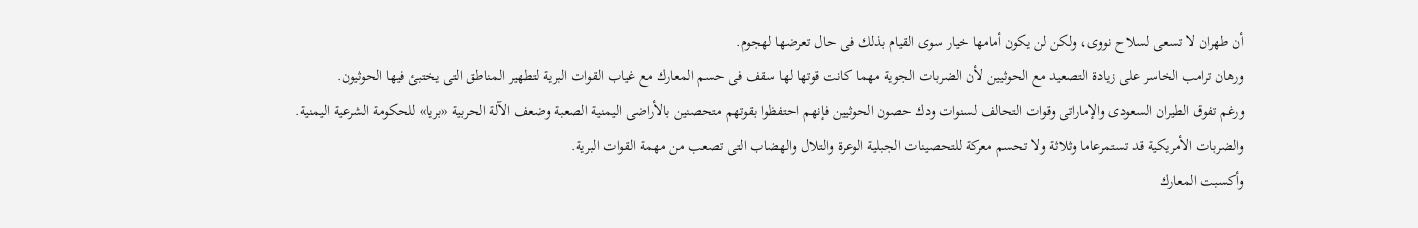أن طهران لا تسعى لسلاح نووى، ولكن لن يكون أمامها خيار سوى القيام بذلك فى حال تعرضها لهجوم.
ورهان ترامب الخاسر على زيادة التصعيد مع الحوثيين لأن الضربات الجوية مهما كانت قوتها لها سقف فى حسم المعارك مع غياب القوات البرية لتطهير المناطق التى يختبئ فيها الحوثيون.
ورغم تفوق الطيران السعودى والإماراتى وقوات التحالف لسنوات ودك حصون الحوثيين فإنهم احتفظوا بقوتهم متحصنين بالأراضى اليمنية الصعبة وضعف الآلة الحربية «بريا» للحكومة الشرعية اليمنية.
والضربات الأمريكية قد تستمرعاما وثلاثة ولا تحسم معركة للتحصينات الجبلية الوعرة والتلال والهضاب التى تصعب من مهمة القوات البرية.
وأكسبت المعارك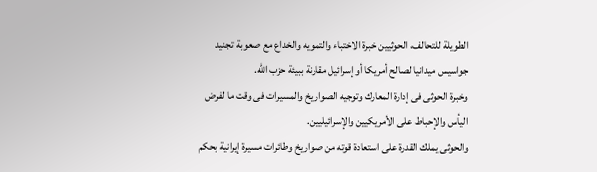الطويلة للتحالف، الحوثيين خبرة الاختباء والتمويه والخداع مع صعوبة تجنيد جواسيس ميدانيا لصالح أمريكا أو إسرائيل مقارنة ببيئة حزب الله.
وخبرة الحوثى فى إدارة المعارك وتوجيه الصواريخ والمسيرات فى وقت ما لفرض اليأس والإحباط على الأمريكيين والإسرائيليين.
والحوثى يملك القدرة على استعادة قوته من صواريخ وطائرات مسيرة إيرانية بحكم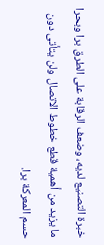خبرة التصنيع لديه، وضعف الرقابة على الطرق برا وبحرا ما يزيد من أهمية قطع خطوط الاتصال ولن يتأتى دون حسم المعركة برا.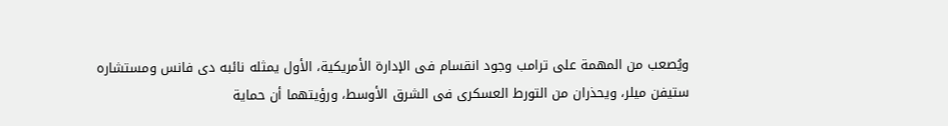ويُصعب من المهمة على ترامب وجود انقسام فى الإدارة الأمريكية، الأول يمثله نائبه دى فانس ومستشاره ستيفن ميلر، ويحذران من التورط العسكرى فى الشرق الأوسط، ورؤيتهما أن حماية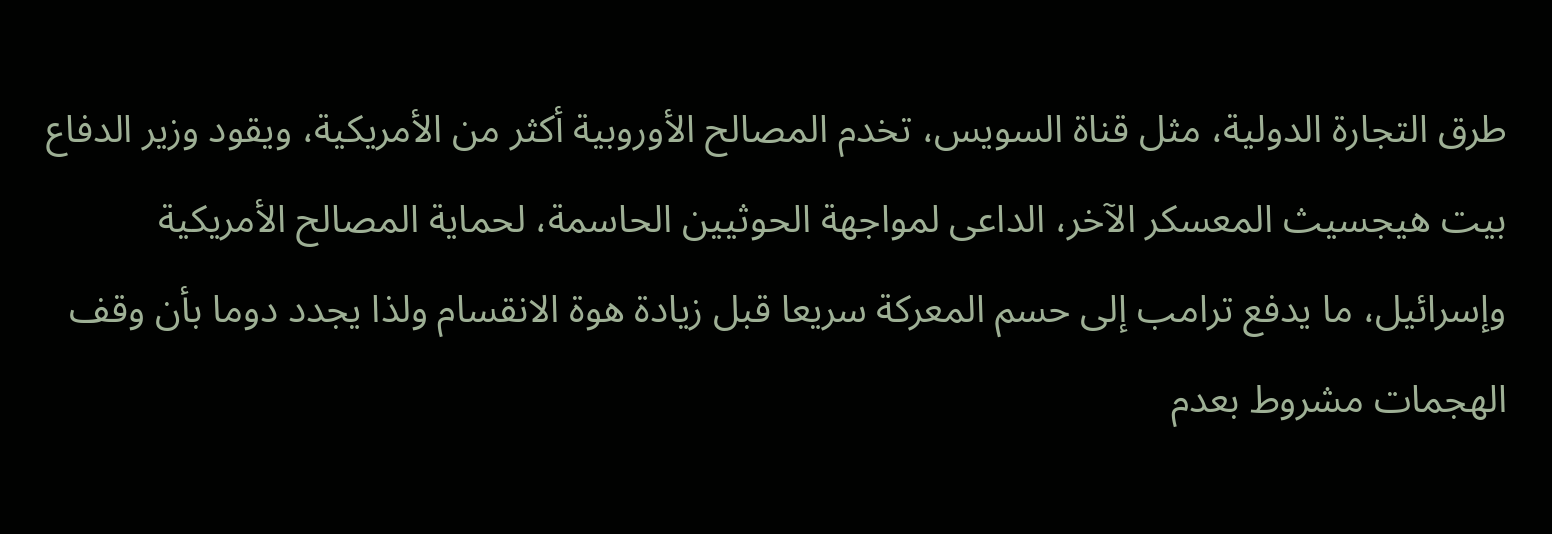طرق التجارة الدولية، مثل قناة السويس، تخدم المصالح الأوروبية أكثر من الأمريكية، ويقود وزير الدفاع بيت هيجسيث المعسكر الآخر، الداعى لمواجهة الحوثيين الحاسمة، لحماية المصالح الأمريكية وإسرائيل، ما يدفع ترامب إلى حسم المعركة سريعا قبل زيادة هوة الانقسام ولذا يجدد دوما بأن وقف الهجمات مشروط بعدم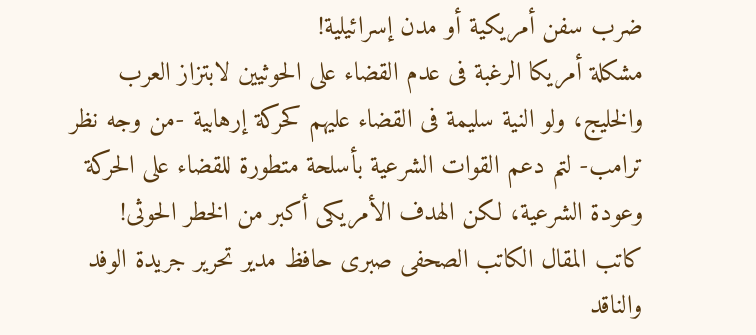ضرب سفن أمريكية أو مدن إسرائيلية!
مشكلة أمريكا الرغبة فى عدم القضاء على الحوثيين لابتزاز العرب والخليج، ولو النية سليمة فى القضاء عليهم كحركة إرهابية -من وجه نظر ترامب- لتم دعم القوات الشرعية بأسلحة متطورة للقضاء على الحركة وعودة الشرعية، لكن الهدف الأمريكى أكبر من الخطر الحوثى!
كاتب المقال الكاتب الصحفى صبرى حافظ مدير تحرير جريدة الوفد والناقد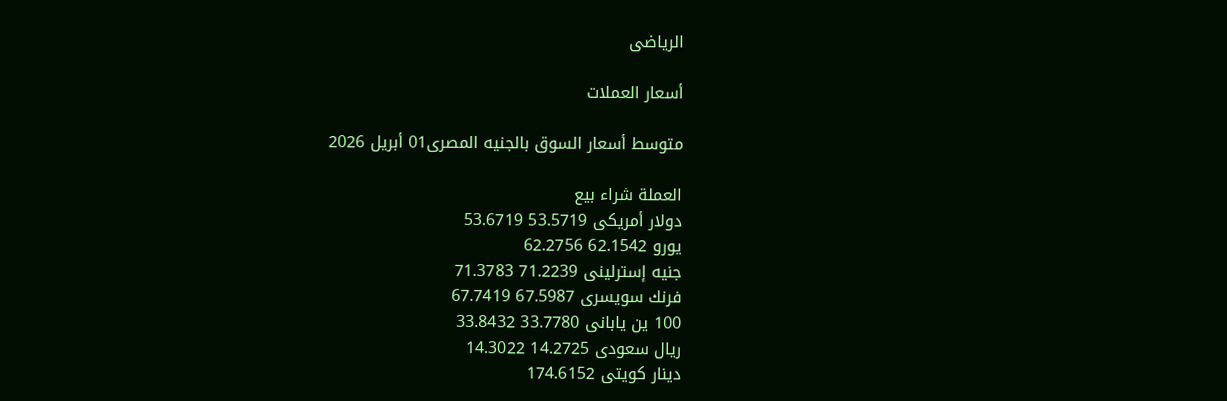الرياضى

أسعار العملات

متوسط أسعار السوق بالجنيه المصرى01 أبريل 2026

العملة شراء بيع
دولار أمريكى 53.5719 53.6719
يورو 62.1542 62.2756
جنيه إسترلينى 71.2239 71.3783
فرنك سويسرى 67.5987 67.7419
100 ين يابانى 33.7780 33.8432
ريال سعودى 14.2725 14.3022
دينار كويتى 174.6152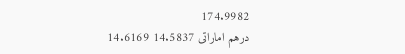174.9982
درهم اماراتى 14.5837 14.6169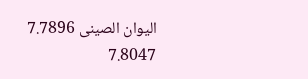اليوان الصينى 7.7896 7.8047